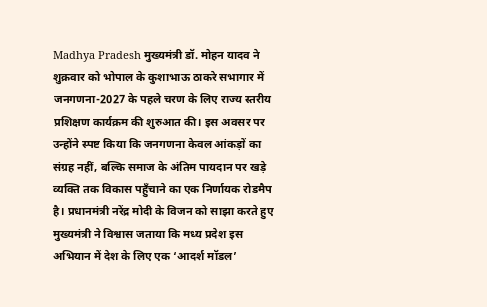Madhya Pradesh मुख्यमंत्री डॉ. मोहन यादव ने शुक्रवार को भोपाल के कुशाभाऊ ठाकरे सभागार में जनगणना-2027 के पहले चरण के लिए राज्य स्तरीय प्रशिक्षण कार्यक्रम की शुरुआत की। इस अवसर पर उन्होंने स्पष्ट किया कि जनगणना केवल आंकड़ों का संग्रह नहीं, बल्कि समाज के अंतिम पायदान पर खड़े व्यक्ति तक विकास पहुँचाने का एक निर्णायक रोडमैप है। प्रधानमंत्री नरेंद्र मोदी के विजन को साझा करते हुए मुख्यमंत्री ने विश्वास जताया कि मध्य प्रदेश इस अभियान में देश के लिए एक ‘आदर्श मॉडल’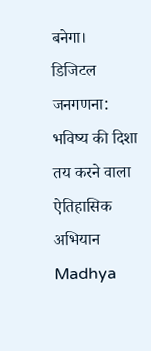बनेगा।
डिजिटल जनगणना: भविष्य की दिशा तय करने वाला ऐतिहासिक अभियान
Madhya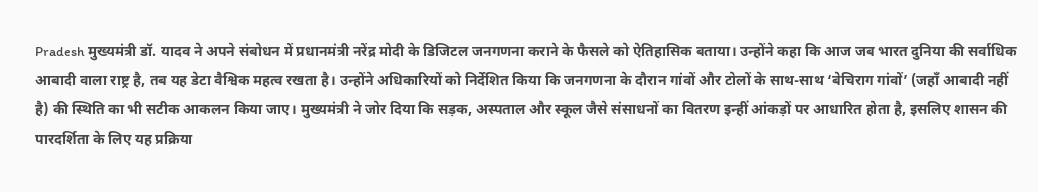Pradesh मुख्यमंत्री डॉ. यादव ने अपने संबोधन में प्रधानमंत्री नरेंद्र मोदी के डिजिटल जनगणना कराने के फैसले को ऐतिहासिक बताया। उन्होंने कहा कि आज जब भारत दुनिया की सर्वाधिक आबादी वाला राष्ट्र है, तब यह डेटा वैश्विक महत्व रखता है। उन्होंने अधिकारियों को निर्देशित किया कि जनगणना के दौरान गांवों और टोलों के साथ-साथ ‘बेचिराग गांवों’ (जहाँ आबादी नहीं है) की स्थिति का भी सटीक आकलन किया जाए। मुख्यमंत्री ने जोर दिया कि सड़क, अस्पताल और स्कूल जैसे संसाधनों का वितरण इन्हीं आंकड़ों पर आधारित होता है, इसलिए शासन की पारदर्शिता के लिए यह प्रक्रिया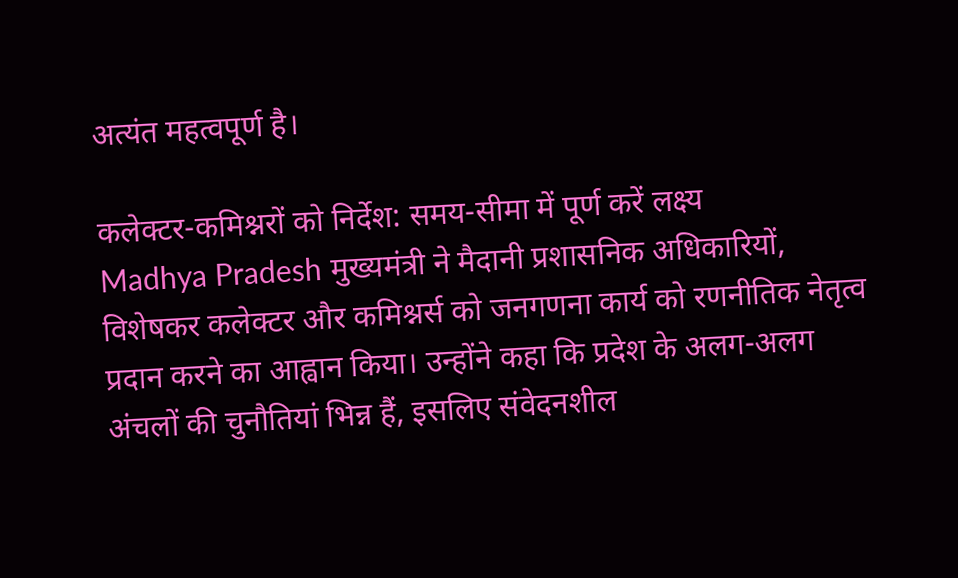अत्यंत महत्वपूर्ण है।

कलेक्टर-कमिश्नरों को निर्देश: समय-सीमा में पूर्ण करें लक्ष्य
Madhya Pradesh मुख्यमंत्री ने मैदानी प्रशासनिक अधिकारियों, विशेषकर कलेक्टर और कमिश्नर्स को जनगणना कार्य को रणनीतिक नेतृत्व प्रदान करने का आह्वान किया। उन्होंने कहा कि प्रदेश के अलग-अलग अंचलों की चुनौतियां भिन्न हैं, इसलिए संवेदनशील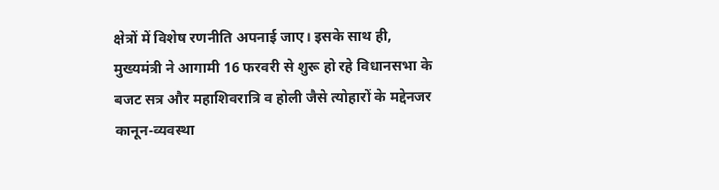क्षेत्रों में विशेष रणनीति अपनाई जाए। इसके साथ ही, मुख्यमंत्री ने आगामी 16 फरवरी से शुरू हो रहे विधानसभा के बजट सत्र और महाशिवरात्रि व होली जैसे त्योहारों के मद्देनजर कानून-व्यवस्था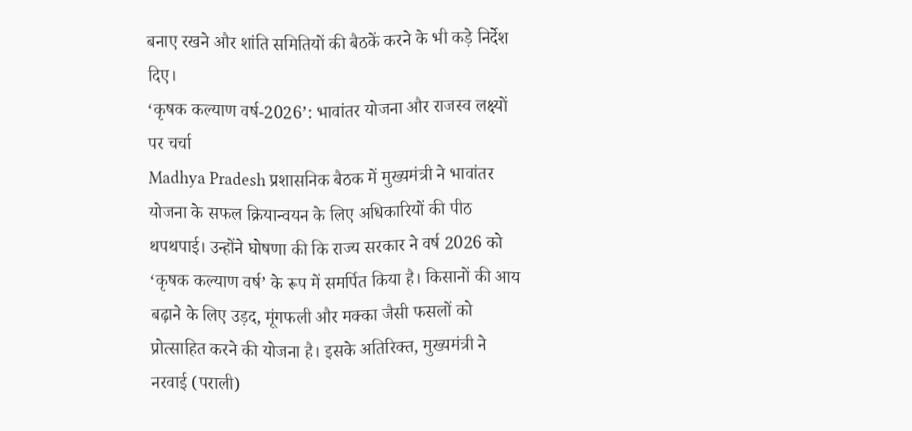बनाए रखने और शांति समितियों की बैठकें करने के भी कड़े निर्देश दिए।
‘कृषक कल्याण वर्ष-2026’: भावांतर योजना और राजस्व लक्ष्यों पर चर्चा
Madhya Pradesh प्रशासनिक बैठक में मुख्यमंत्री ने भावांतर योजना के सफल क्रियान्वयन के लिए अधिकारियों की पीठ थपथपाई। उन्होंने घोषणा की कि राज्य सरकार ने वर्ष 2026 को ‘कृषक कल्याण वर्ष’ के रूप में समर्पित किया है। किसानों की आय बढ़ाने के लिए उड़द, मूंगफली और मक्का जैसी फसलों को प्रोत्साहित करने की योजना है। इसके अतिरिक्त, मुख्यमंत्री ने नरवाई (पराली)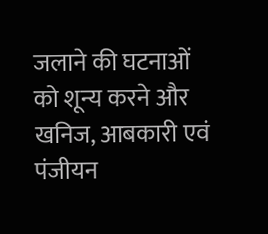जलाने की घटनाओं को शून्य करने और खनिज, आबकारी एवं पंजीयन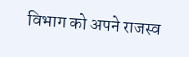विभाग को अपने राजस्व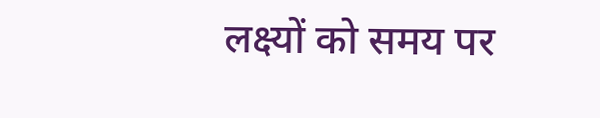लक्ष्यों को समय पर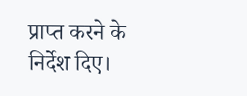प्राप्त करने के निर्देश दिए।